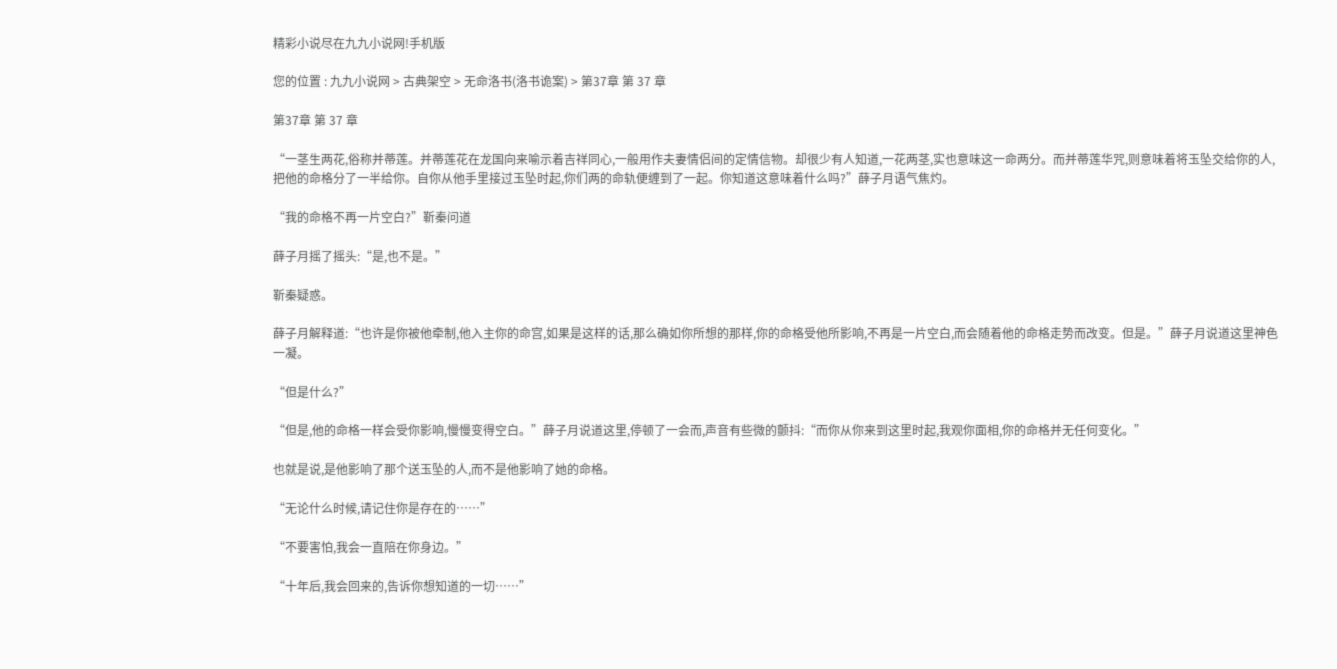精彩小说尽在九九小说网!手机版

您的位置 : 九九小说网 > 古典架空 > 无命洛书(洛书诡案) > 第37章 第 37 章

第37章 第 37 章

“一茎生两花,俗称并蒂莲。并蒂莲花在龙国向来喻示着吉祥同心,一般用作夫妻情侣间的定情信物。却很少有人知道,一花两茎,实也意味这一命两分。而并蒂莲华咒,则意味着将玉坠交给你的人,把他的命格分了一半给你。自你从他手里接过玉坠时起,你们两的命轨便缠到了一起。你知道这意味着什么吗?”薛子月语气焦灼。

“我的命格不再一片空白?”靳秦问道

薛子月摇了摇头:“是,也不是。”

靳秦疑惑。

薛子月解释道:“也许是你被他牵制,他入主你的命宫,如果是这样的话,那么确如你所想的那样,你的命格受他所影响,不再是一片空白,而会随着他的命格走势而改变。但是。”薛子月说道这里神色一凝。

“但是什么?”

“但是,他的命格一样会受你影响,慢慢变得空白。”薛子月说道这里,停顿了一会而,声音有些微的颤抖:“而你从你来到这里时起,我观你面相,你的命格并无任何变化。”

也就是说,是他影响了那个送玉坠的人,而不是他影响了她的命格。

“无论什么时候,请记住你是存在的……”

“不要害怕,我会一直陪在你身边。”

“十年后,我会回来的,告诉你想知道的一切……”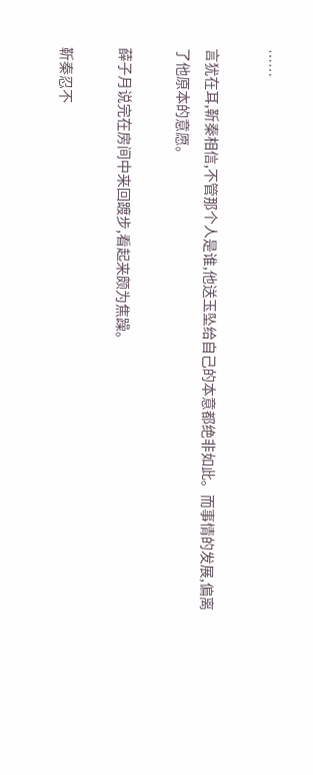……

言犹在耳,靳秦相信,不管那个人是谁,他送玉坠给自己的本意都绝非如此。而事情的发展,偏离了他原本的意愿。

薛子月说完在房间中来回踱步,看起来颇为焦躁。

靳秦忍不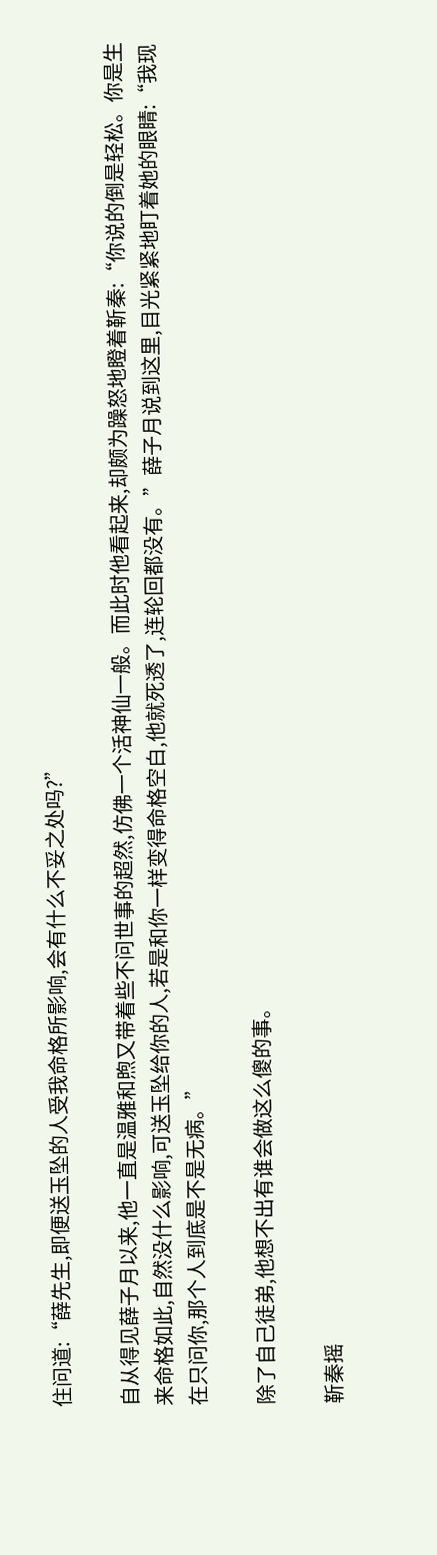住问道:“薛先生,即便送玉坠的人受我命格所影响,会有什么不妥之处吗?”

自从得见薛子月以来,他一直是温雅和煦又带着些不问世事的超然,仿佛一个活神仙一般。而此时他看起来,却颇为躁怒地瞪着靳秦:“你说的倒是轻松。你是生来命格如此,自然没什么影响,可送玉坠给你的人,若是和你一样变得命格空白,他就死透了,连轮回都没有。”薛子月说到这里,目光紧紧地盯着她的眼睛:“我现在只问你,那个人到底是不是无病。”

除了自己徒弟,他想不出有谁会做这么傻的事。

靳秦摇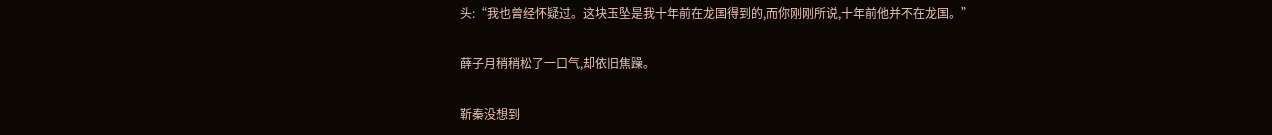头:“我也曾经怀疑过。这块玉坠是我十年前在龙国得到的,而你刚刚所说,十年前他并不在龙国。”

薛子月稍稍松了一口气,却依旧焦躁。

靳秦没想到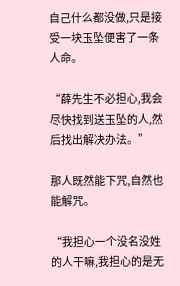自己什么都没做,只是接受一块玉坠便害了一条人命。

“薛先生不必担心,我会尽快找到送玉坠的人,然后找出解决办法。”

那人既然能下咒,自然也能解咒。

“我担心一个没名没姓的人干嘛,我担心的是无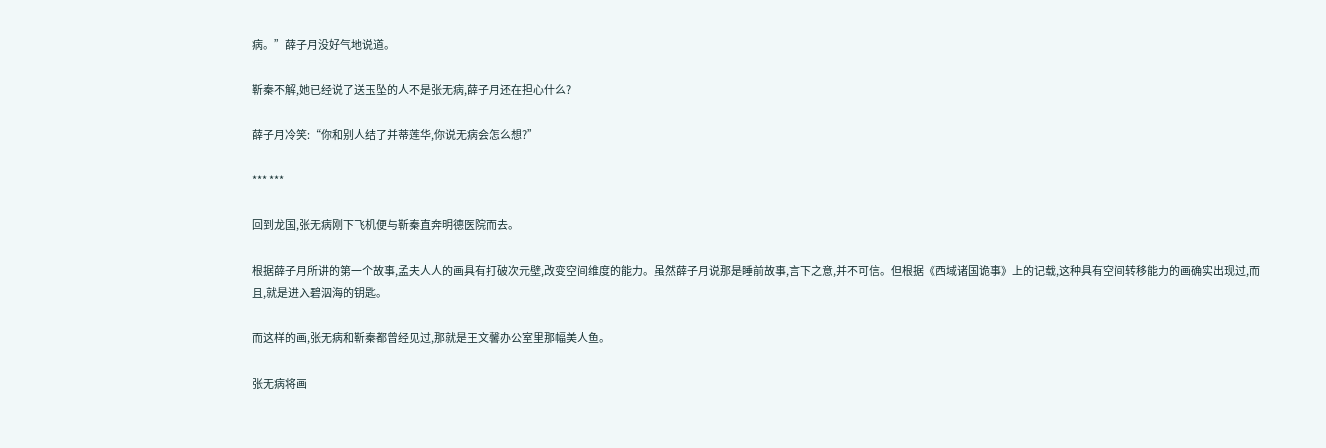病。”薛子月没好气地说道。

靳秦不解,她已经说了送玉坠的人不是张无病,薛子月还在担心什么?

薛子月冷笑:“你和别人结了并蒂莲华,你说无病会怎么想?”

*** ***

回到龙国,张无病刚下飞机便与靳秦直奔明德医院而去。

根据薛子月所讲的第一个故事,孟夫人人的画具有打破次元壁,改变空间维度的能力。虽然薛子月说那是睡前故事,言下之意,并不可信。但根据《西域诸国诡事》上的记载,这种具有空间转移能力的画确实出现过,而且,就是进入碧泅海的钥匙。

而这样的画,张无病和靳秦都曾经见过,那就是王文馨办公室里那幅美人鱼。

张无病将画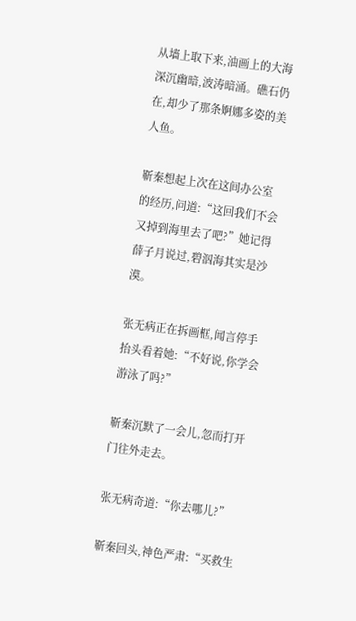从墙上取下来,油画上的大海深沉幽暗,波涛暗涌。礁石仍在,却少了那条婀娜多姿的美人鱼。

靳秦想起上次在这间办公室的经历,问道:“这回我们不会又掉到海里去了吧?”她记得薛子月说过,碧泅海其实是沙漠。

张无病正在拆画框,闻言停手抬头看着她:“不好说,你学会游泳了吗?”

靳秦沉默了一会儿,忽而打开门往外走去。

张无病奇道:“你去哪儿?”

靳秦回头,神色严肃:“买救生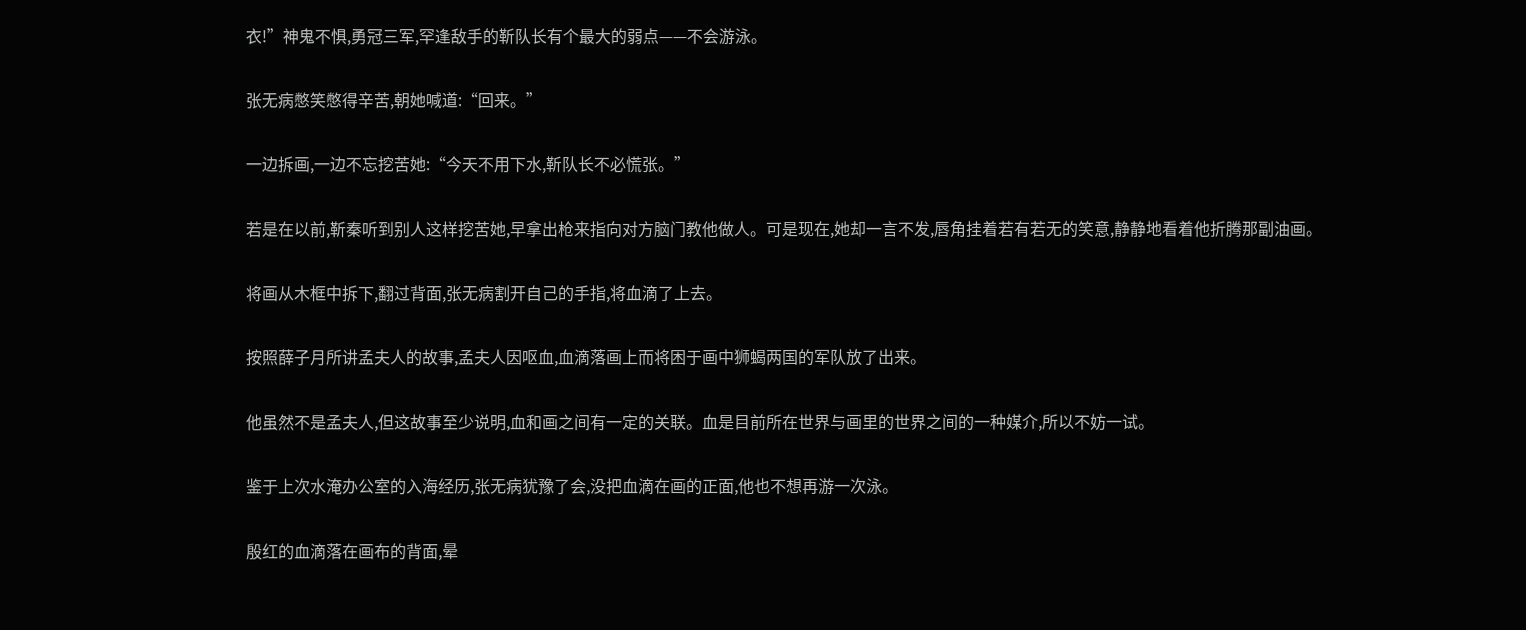衣!”神鬼不惧,勇冠三军,罕逢敌手的靳队长有个最大的弱点——不会游泳。

张无病憋笑憋得辛苦,朝她喊道:“回来。”

一边拆画,一边不忘挖苦她:“今天不用下水,靳队长不必慌张。”

若是在以前,靳秦听到别人这样挖苦她,早拿出枪来指向对方脑门教他做人。可是现在,她却一言不发,唇角挂着若有若无的笑意,静静地看着他折腾那副油画。

将画从木框中拆下,翻过背面,张无病割开自己的手指,将血滴了上去。

按照薛子月所讲孟夫人的故事,孟夫人因呕血,血滴落画上而将困于画中狮蝎两国的军队放了出来。

他虽然不是孟夫人,但这故事至少说明,血和画之间有一定的关联。血是目前所在世界与画里的世界之间的一种媒介,所以不妨一试。

鉴于上次水淹办公室的入海经历,张无病犹豫了会,没把血滴在画的正面,他也不想再游一次泳。

殷红的血滴落在画布的背面,晕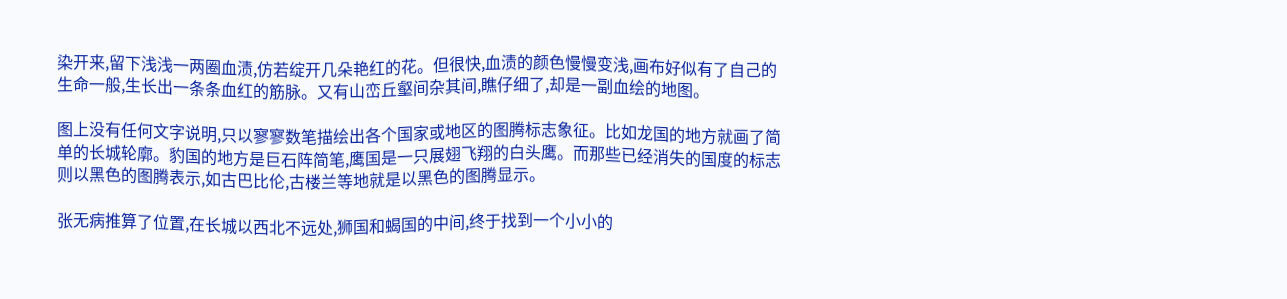染开来,留下浅浅一两圈血渍,仿若绽开几朵艳红的花。但很快,血渍的颜色慢慢变浅,画布好似有了自己的生命一般,生长出一条条血红的筋脉。又有山峦丘壑间杂其间,瞧仔细了,却是一副血绘的地图。

图上没有任何文字说明,只以寥寥数笔描绘出各个国家或地区的图腾标志象征。比如龙国的地方就画了简单的长城轮廓。豹国的地方是巨石阵简笔,鹰国是一只展翅飞翔的白头鹰。而那些已经消失的国度的标志则以黑色的图腾表示,如古巴比伦,古楼兰等地就是以黑色的图腾显示。

张无病推算了位置,在长城以西北不远处,狮国和蝎国的中间,终于找到一个小小的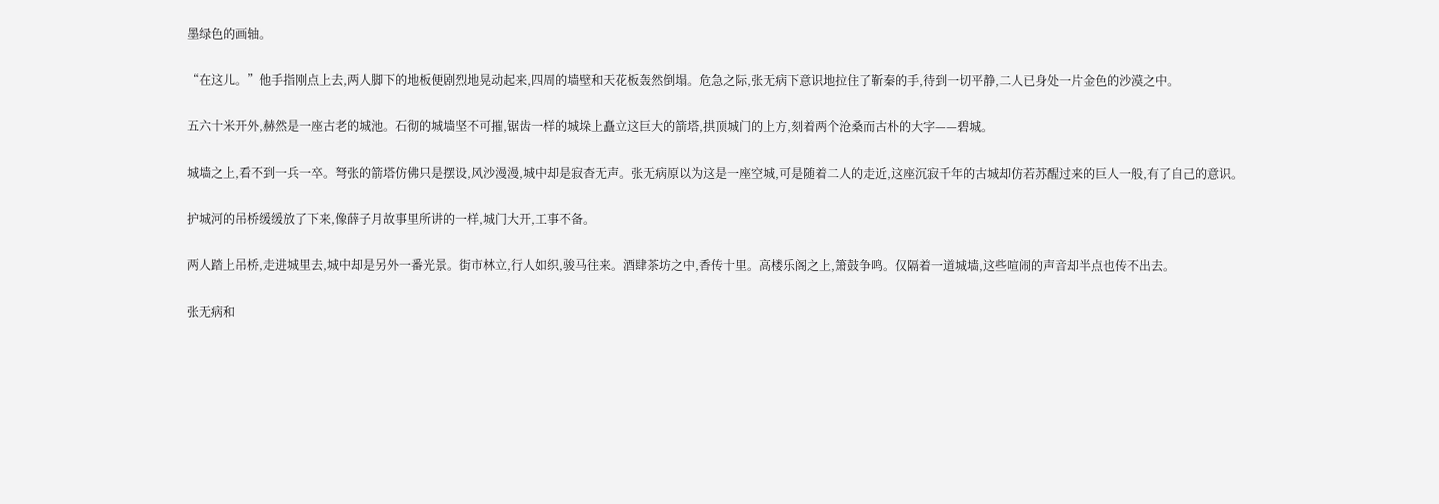墨绿色的画轴。

“在这儿。”他手指刚点上去,两人脚下的地板便剧烈地晃动起来,四周的墙壁和天花板轰然倒塌。危急之际,张无病下意识地拉住了靳秦的手,待到一切平静,二人已身处一片金色的沙漠之中。

五六十米开外,赫然是一座古老的城池。石彻的城墙坚不可摧,锯齿一样的城垛上矗立这巨大的箭塔,拱顶城门的上方,刻着两个沧桑而古朴的大字——碧城。

城墙之上,看不到一兵一卒。弩张的箭塔仿佛只是摆设,风沙漫漫,城中却是寂杳无声。张无病原以为这是一座空城,可是随着二人的走近,这座沉寂千年的古城却仿若苏醒过来的巨人一般,有了自己的意识。

护城河的吊桥缓缓放了下来,像薛子月故事里所讲的一样,城门大开,工事不备。

两人踏上吊桥,走进城里去,城中却是另外一番光景。街市林立,行人如织,骏马往来。酒肆茶坊之中,香传十里。高楼乐阁之上,箫鼓争鸣。仅隔着一道城墙,这些喧闹的声音却半点也传不出去。

张无病和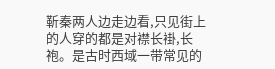靳秦两人边走边看,只见街上的人穿的都是对襟长褂,长袍。是古时西域一带常见的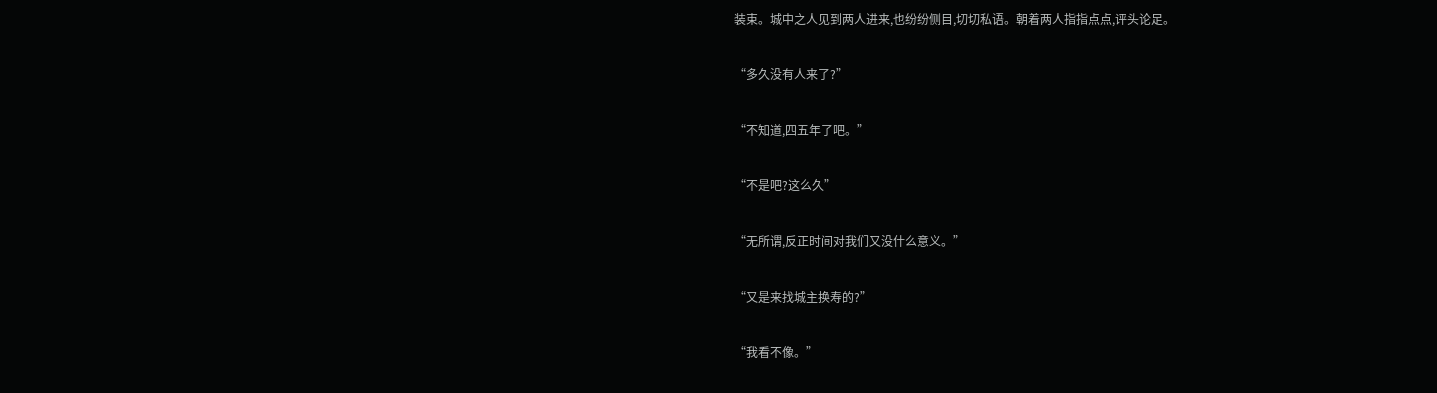装束。城中之人见到两人进来,也纷纷侧目,切切私语。朝着两人指指点点,评头论足。

“多久没有人来了?”

“不知道,四五年了吧。”

“不是吧?这么久”

“无所谓,反正时间对我们又没什么意义。”

“又是来找城主换寿的?”

“我看不像。”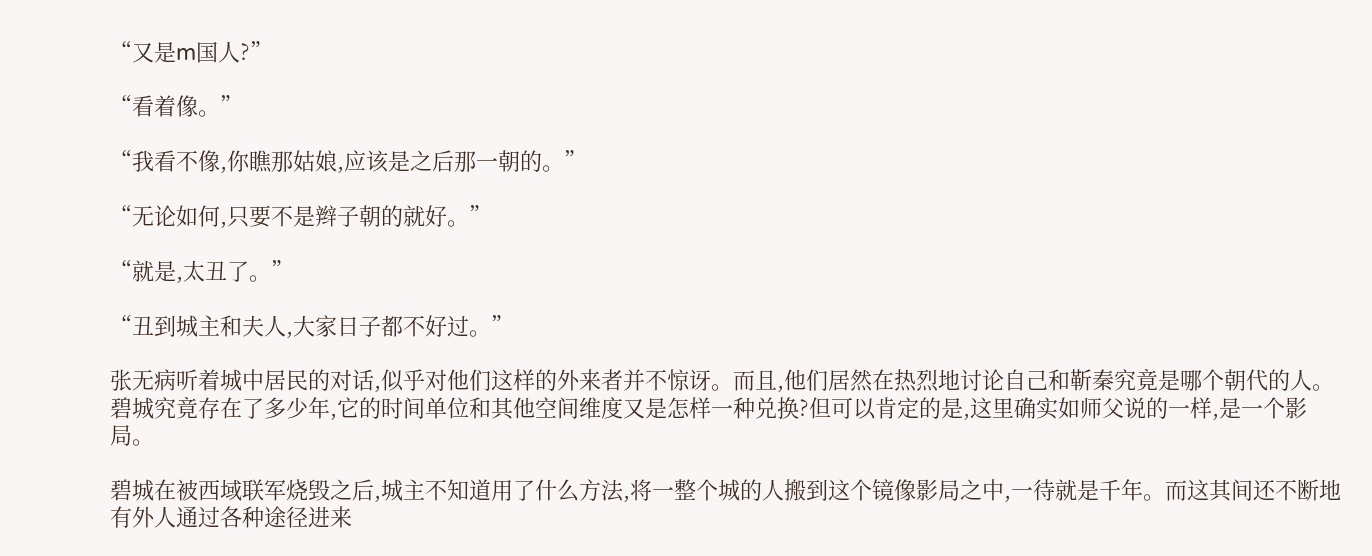“又是m国人?”

“看着像。”

“我看不像,你瞧那姑娘,应该是之后那一朝的。”

“无论如何,只要不是辫子朝的就好。”

“就是,太丑了。”

“丑到城主和夫人,大家日子都不好过。”

张无病听着城中居民的对话,似乎对他们这样的外来者并不惊讶。而且,他们居然在热烈地讨论自己和靳秦究竟是哪个朝代的人。碧城究竟存在了多少年,它的时间单位和其他空间维度又是怎样一种兑换?但可以肯定的是,这里确实如师父说的一样,是一个影局。

碧城在被西域联军烧毁之后,城主不知道用了什么方法,将一整个城的人搬到这个镜像影局之中,一待就是千年。而这其间还不断地有外人通过各种途径进来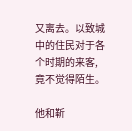又离去。以致城中的住民对于各个时期的来客,竟不觉得陌生。

他和靳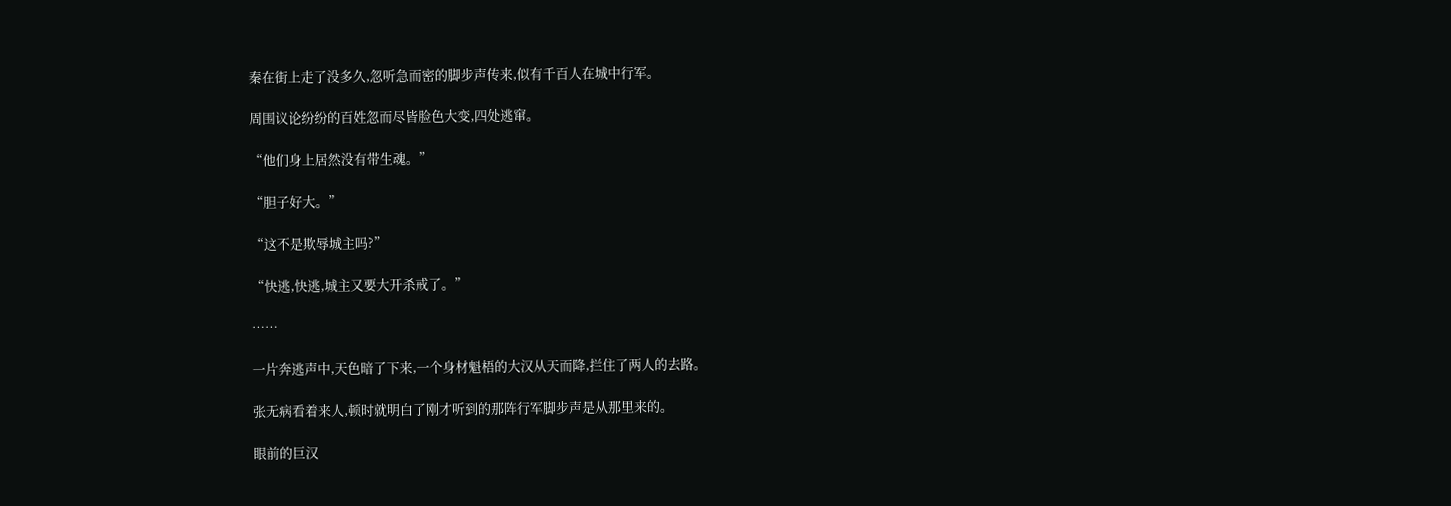秦在街上走了没多久,忽听急而密的脚步声传来,似有千百人在城中行军。

周围议论纷纷的百姓忽而尽皆脸色大变,四处逃窜。

“他们身上居然没有带生魂。”

“胆子好大。”

“这不是欺辱城主吗?”

“快逃,快逃,城主又要大开杀戒了。”

……

一片奔逃声中,天色暗了下来,一个身材魁梧的大汉从天而降,拦住了两人的去路。

张无病看着来人,顿时就明白了刚才听到的那阵行军脚步声是从那里来的。

眼前的巨汉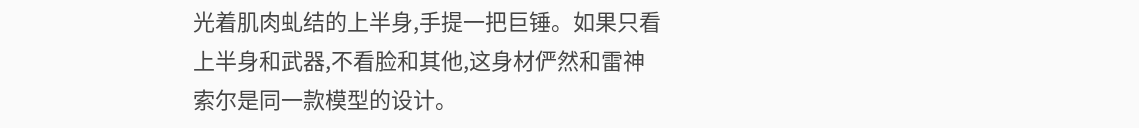光着肌肉虬结的上半身,手提一把巨锤。如果只看上半身和武器,不看脸和其他,这身材俨然和雷神索尔是同一款模型的设计。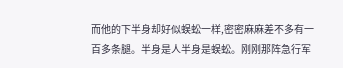而他的下半身却好似蜈蚣一样,密密麻麻差不多有一百多条腿。半身是人半身是蜈蚣。刚刚那阵急行军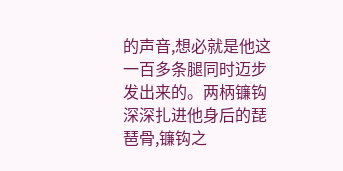的声音,想必就是他这一百多条腿同时迈步发出来的。两柄镰钩深深扎进他身后的琵琶骨,镰钩之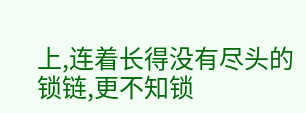上,连着长得没有尽头的锁链,更不知锁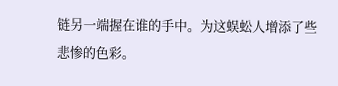链另一端握在谁的手中。为这蜈蚣人增添了些悲惨的色彩。